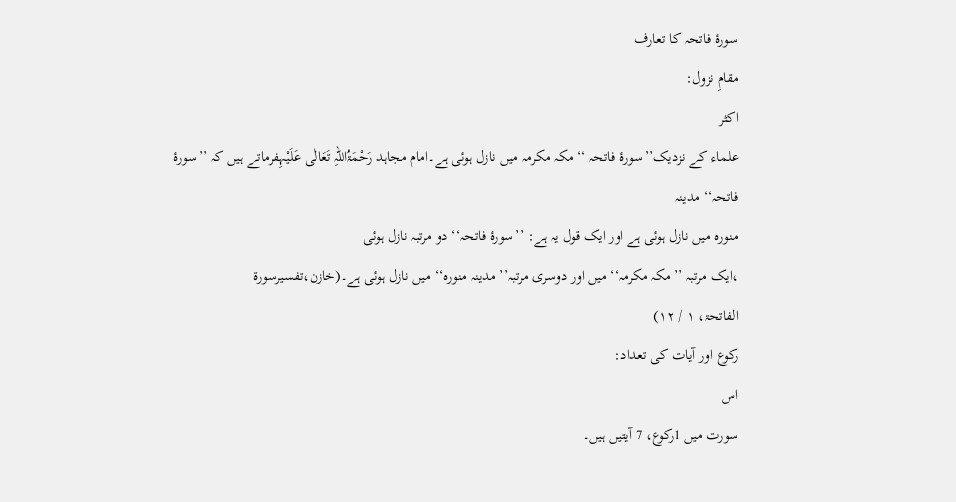سورۂ فاتحہ کا تعارف
مقامِ نزول:
اکثر
علماء کے نزدیک’’سورۂ فاتحہ ‘‘مکہ مکرمہ میں نازل ہوئی ہے۔امام مجاہد رَحْمَۃُاللہِ تَعَالٰی عَلَیْہِفرماتے ہیں کہ ’’سورۂ فاتحہ‘‘ مدینہ
منورہ میں نازل ہوئی ہے اور ایک قول یہ ہے: ’’سورۂ فاتحہ‘‘ دو مرتبہ نازل ہوئی
،ایک مرتبہ ’’مکہ مکرمہ‘‘ میں اور دوسری مرتبہ’’ مدینہ منورہ‘‘ میں نازل ہوئی ہے۔(خازن،تفسیرسورۃ
الفاتحۃ، ۱ / ۱۲)
رکوع اور آیات کی تعداد:
اس
سورت میں 1رکوع، 7 آیتیں ہیں۔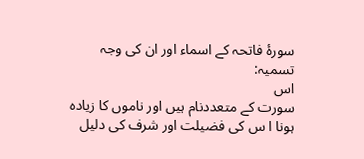سورۂ فاتحہ کے اسماء اور ان کی وجہ
تسمیہ:
اس
سورت کے متعددنام ہیں اور ناموں کا زیادہ ہونا ا س کی فضیلت اور شرف کی دلیل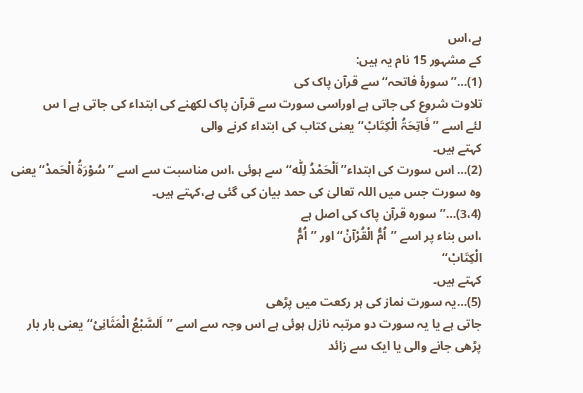ہے،اس
کے مشہور 15 نام یہ ہیں:
(1)…’’سورۂ فاتحہ‘‘ سے قرآن پاک کی
تلاوت شروع کی جاتی ہے اوراسی سورت سے قرآن پاک لکھنے کی ابتداء کی جاتی ہے ا س
لئے اسے ’’فَاتِحَۃُ الْکِتَابْ‘‘ یعنی کتاب کی ابتداء کرنے والی
کہتے ہیں۔
(2)… اس سورت کی ابتداء’’اَلْحَمْدُ لِلّٰه‘‘ سے ہوئی ،اس مناسبت سے اسے ’’سُوْرَۃُ الْحَمدْ‘‘ یعنی وہ سورت جس میں اللہ تعالیٰ کی حمد بیان کی گئی ہے،کہتے ہیں۔
(3،4)…’’سورہ قرآن پاک کی اصل ہے
،اس بناء پر اسے ’’اُمُّ الْقُرْآنْ‘‘ اور ’’اُمُّ
الْکِتَابْ‘‘
کہتے ہیں۔
(5)…یہ سورت نماز کی ہر رکعت میں پڑھی
جاتی ہے یا یہ سورت دو مرتبہ نازل ہوئی ہے اس وجہ سے اسے ’’اَلسَّبْعُ الْمَثَانِیْ‘‘ یعنی بار بار پڑھی جانے والی یا ایک سے زائد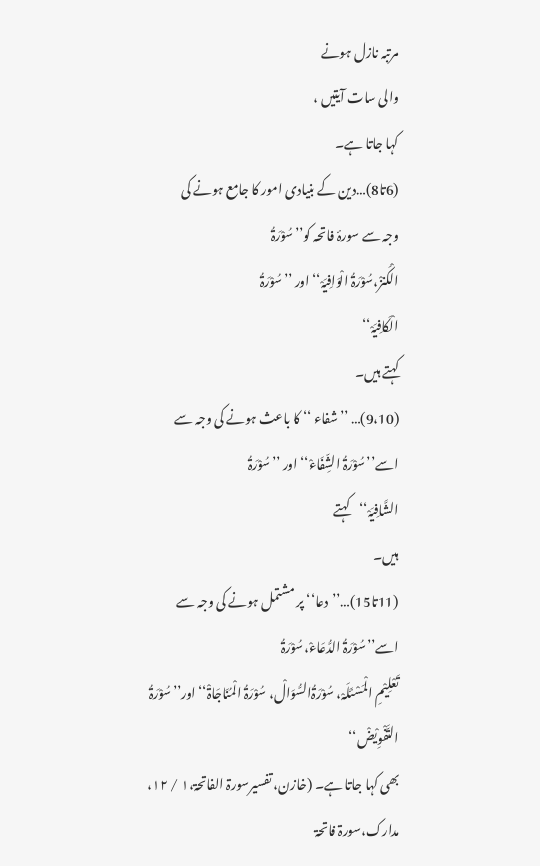مرتبہ نازل ہونے
والی سات آیتیں ،
کہا جاتا ہے۔
(6تا8)…دین کے بنیادی امور کا جامع ہونے کی
وجہ سے سورۂ فاتحہ کو’’سُوْرَۃُ
الْکَنزْ،سُوْرَۃُ الْوَافِیَہْ‘‘ اور ’’سُوْرَۃُ
الْکَافِیَہْ‘‘
کہتے ہیں۔
(9،10)… ’’شفاء ‘‘ کا باعث ہونے کی وجہ سے
اسے’’سُوْرَۃُ الشِّفَاءْ‘‘ اور ’’سُوْرَۃُ
الشَّافِیَہْ‘‘کہتے
ہیں۔
(11تا15)…’’دعا‘‘ پر مشتمل ہونے کی وجہ سے
اسے’’سُوْرَۃُ الدُّعَاءْ،سُوْرَۃُ
تَعْلِیْمِ الْمَسْئَلَہْ، سُوْرَۃُالسُّوَالْ، سُوْرَۃُ الْمُنَاجَاۃْ‘‘اور’’سُوْرَۃُ
التَّفْوِیْضْ‘‘
بھی کہا جاتا ہے۔ (خازن، تفسیرسورۃ الفاتحۃ،۱ / ۱۲،
مدارک،سورۃ فاتحۃ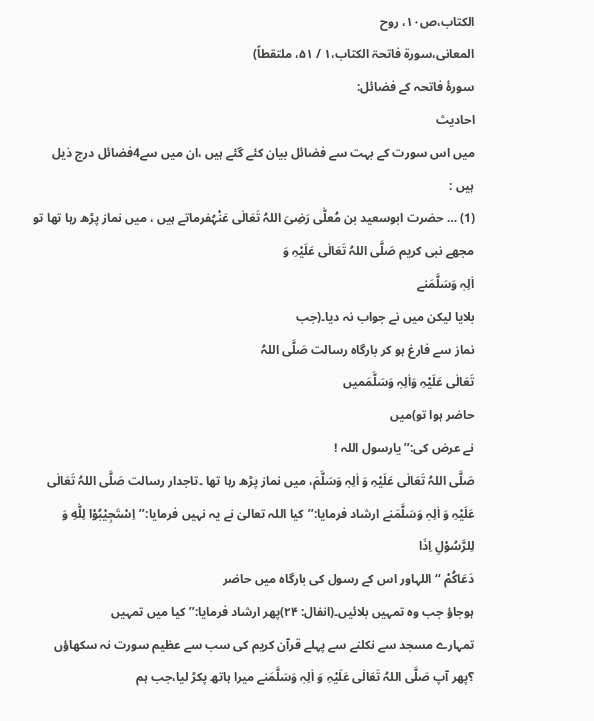الکتاب،ص۱۰، روح
المعانی،سورۃ فاتحۃ الکتاب،۱ / ۵۱، ملتقطاً)
سورۂ فاتحہ کے فضائل:
احادیث
میں اس سورت کے بہت سے فضائل بیان کئے گئے ہیں ،ان میں سے4فضائل درج ذیل
ہیں :
(1) … حضرت ابوسعید بن مُعلّٰی رَضِیَ اللہُ تَعَالٰی عَنْہُفرماتے ہیں ، میں نماز پڑھ رہا تھا تو
مجھے نبی کریم صَلَّی اللہُ تَعَالٰی عَلَیْہِ وَ
اٰلِہٖ وَسَلَّمَنے
بلایا لیکن میں نے جواب نہ دیا۔(جب
نماز سے فارغ ہو کر بارگاہ رسالت صَلَّی اللہُ
تَعَالٰی عَلَیْہِ وَاٰلِہٖ وَسَلَّمَمیں
حاضر ہوا تو)میں
نے عرض کی:’’یارسول اللہ !
صَلَّی اللہُ تَعَالٰی عَلَیْہِ وَ اٰلِہٖ وَسَلَّمَ، میں نماز پڑھ رہا تھا ۔تاجدار رسالت صَلَّی اللہُ تَعَالٰی عَلَیْہِ وَ اٰلِہٖ وَسَلَّمَنے ارشاد فرمایا:’’کیا اللہ تعالیٰ نے یہ نہیں فرمایا:’’اِسْتَجِیْبُوْا لِلّٰهِ وَ لِلرَّسُوْلِ اِذَا
دَعَاكُمْ ‘‘ اللہاور اس کے رسول کی بارگاہ میں حاضر
ہوجاؤ جب وہ تمہیں بلائیں۔(انفال: ۲۴)پھر ارشاد فرمایا:’’ کیا میں تمہیں
تمہارے مسجد سے نکلنے سے پہلے قرآن کریم کی سب سے عظیم سورت نہ سکھاؤں ؟پھر آپ صَلَّی اللہُ تَعَالٰی عَلَیْہِ وَ اٰلِہٖ وَسَلَّمَنے میرا ہاتھ پکڑ لیا،جب ہم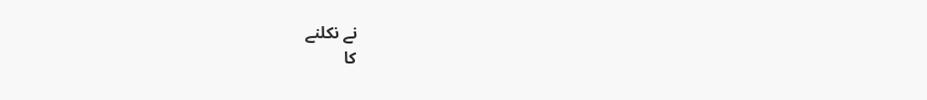نے نکلنے
کا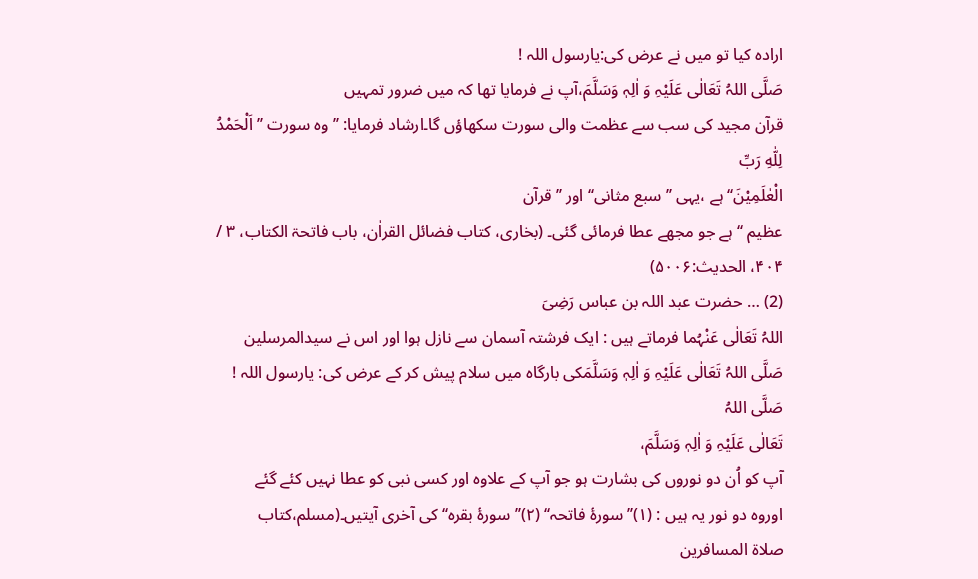ارادہ کیا تو میں نے عرض کی:یارسول اللہ !
صَلَّی اللہُ تَعَالٰی عَلَیْہِ وَ اٰلِہٖ وَسَلَّمَ،آپ نے فرمایا تھا کہ میں ضرور تمہیں
قرآن مجید کی سب سے عظمت والی سورت سکھاؤں گا۔ارشاد فرمایا: ’’وہ سورت ’’ اَلْحَمْدُ لِلّٰهِ رَبِّ
الْعٰلَمِیْنَ‘‘ہے ،یہی ’’سبع مثانی‘‘ اور ’’قرآن
عظیم ‘‘ہے جو مجھے عطا فرمائی گئی۔ (بخاری، کتاب فضائل القراٰن، باب فاتحۃ الکتاب، ۳ / ۴۰۴، الحدیث:۵۰۰۶)
(2) … حضرت عبد اللہ بن عباس رَضِیَ
اللہُ تَعَالٰی عَنْہُما فرماتے ہیں : ایک فرشتہ آسمان سے نازل ہوا اور اس نے سیدالمرسلین
صَلَّی اللہُ تَعَالٰی عَلَیْہِ وَ اٰلِہٖ وَسَلَّمَکی بارگاہ میں سلام پیش کر کے عرض کی: یارسول اللہ ! صَلَّی اللہُ
تَعَالٰی عَلَیْہِ وَ اٰلِہٖ وَسَلَّمَ،
آپ کو اُن دو نوروں کی بشارت ہو جو آپ کے علاوہ اور کسی نبی کو عطا نہیں کئے گئے
اوروہ دو نور یہ ہیں : (۱)’’سورۂ فاتحہ‘‘ (۲)’’سورۂ بقرہ‘‘ کی آخری آیتیں۔(مسلم،کتاب
صلاۃ المسافرین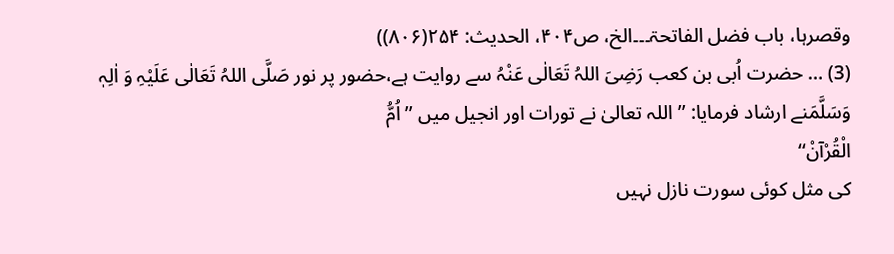وقصرہا، باب فضل الفاتحۃ۔۔۔الخ، ص۴۰۴، الحدیث: ۲۵۴(۸۰۶))
(3) … حضرت اُبی بن کعب رَضِیَ اللہُ تَعَالٰی عَنْہُ سے روایت ہے،حضور پر نور صَلَّی اللہُ تَعَالٰی عَلَیْہِ وَ اٰلِہٖ وَسَلَّمَنے ارشاد فرمایا: ’’ اللہ تعالیٰ نے تورات اور انجیل میں ’’اُمُّ
الْقُرْآنْ‘‘
کی مثل کوئی سورت نازل نہیں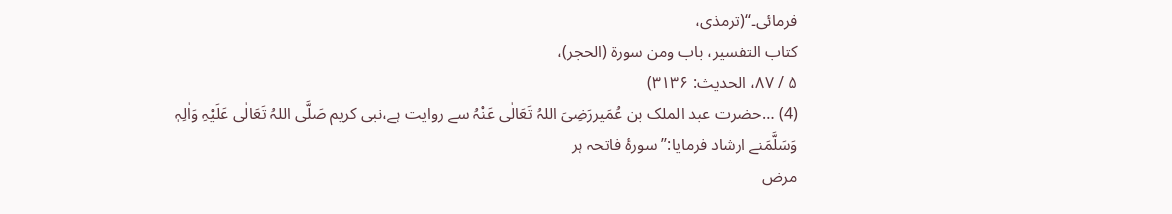فرمائی۔‘‘(ترمذی،
کتاب التفسیر، باب ومن سورۃ (الحجر)،
۵ / ۸۷، الحدیث: ۳۱۳۶)
(4) …حضرت عبد الملک بن عُمَیررَضِیَ اللہُ تَعَالٰی عَنْہُ سے روایت ہے،نبی کریم صَلَّی اللہُ تَعَالٰی عَلَیْہِ وَاٰلِہٖ وَسَلَّمَنے ارشاد فرمایا:’’ سورۂ فاتحہ ہر
مرض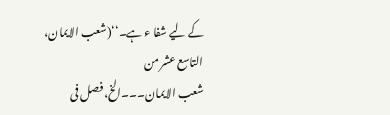کے لیے شفا ء ہے۔‘‘(شعب الایمان، التاسع عشر من
شعب الایمان۔۔۔الخ، فصل فی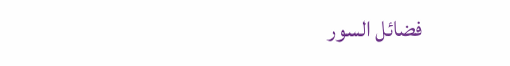فضائل السور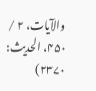والآیات، ۲ / ۴۵۰، الحدیث: ۲۳۷۰)